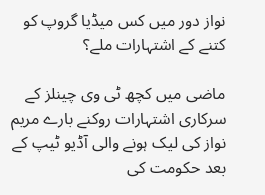نواز دور میں کس میڈیا گروپ کو کتنے کے اشتہارات ملے؟

ماضی میں کچھ ٹی وی چینلز کے سرکاری اشتہارات روکنے بارے مریم نواز کی لیک ہونے والی آڈیو ٹیپ کے بعد حکومت کی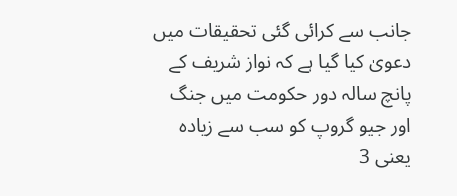جانب سے کرائی گئی تحقیقات میں دعویٰ کیا گیا ہے کہ نواز شریف کے پانچ سالہ دور حکومت میں جنگ اور جیو گروپ کو سب سے زیادہ یعنی 3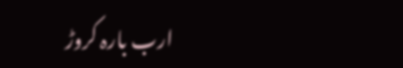ارب بارہ کروڑ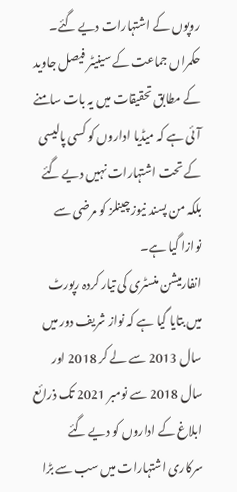روپوں کے اشتہارات دیے گئے۔ حکمراں جماعت کے سینیٹر فیصل جاوید کے مطابق تحقیقات میں یہ بات سامنے آئی ہے کہ میڈیا اداروں کو کسی پالیسی کے تحت اشتہارات نہیں دیے گئے بلکہ من پسند نیوز چینلز کو مرضی سے نوازا گیا ہے۔
انفارمیشن منسٹری کی تیار کردہ رپورٹ میں بتایا گیا ہے کہ نواز شریف دور میں سال 2013 سے لے کر 2018 اور سال 2018 سے نومبر 2021 تک ذرائع ابلاغ کے اداروں کو دیے گئے سرکاری اشتہارات میں سب سے بڑا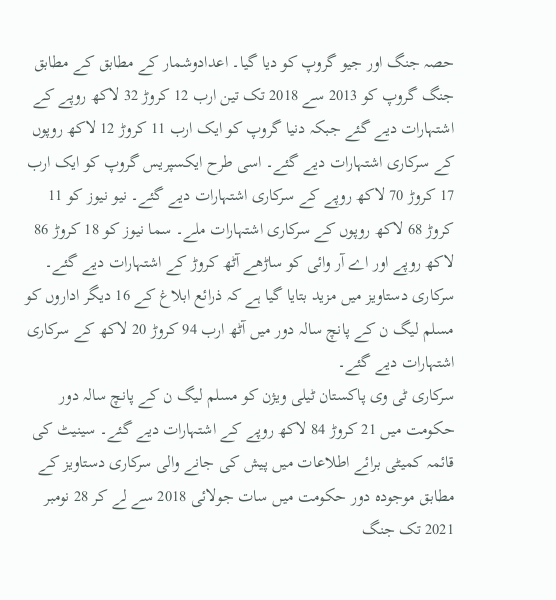حصہ جنگ اور جیو گروپ کو دیا گیا۔ اعدادوشمار کے مطابق کے مطابق جنگ گروپ کو 2013 سے 2018 تک تین ارب 12 کروڑ 32 لاکھ روپے کے اشتہارات دیے گئے جبکہ دنیا گروپ کو ایک ارب 11 کروڑ 12 لاکھ روپوں کے سرکاری اشتہارات دیے گئے۔ اسی طرح ایکسپریس گروپ کو ایک ارب 17 کروڑ 70 لاکھ روپے کے سرکاری اشتہارات دیے گئے۔ نیو نیوز کو 11 کروڑ 68 لاکھ روپوں کے سرکاری اشتہارات ملے۔ سما نیوز کو 18 کروڑ 86 لاکھ روپے اور اے آر وائی کو ساڑھے آٹھ کروڑ کے اشتہارات دیے گئے۔ سرکاری دستاویز میں مزید بتایا گیا ہے کہ ذرائع ابلاغ کے 16 دیگر اداروں کو مسلم لیگ ن کے پانچ سالہ دور میں آٹھ ارب 94 کروڑ 20 لاکھ کے سرکاری اشتہارات دیے گئے۔
سرکاری ٹی وی پاکستان ٹیلی ویژن کو مسلم لیگ ن کے پانچ سالہ دور حکومت میں 21 کروڑ 84 لاکھ روپے کے اشتہارات دیے گئے۔ سینیٹ کی قائمہ کمیٹی برائے اطلاعات میں پیش کی جانے والی سرکاری دستاویز کے مطابق موجودہ دور حکومت میں سات جولائی 2018 سے لے کر 28 نومبر 2021 تک جنگ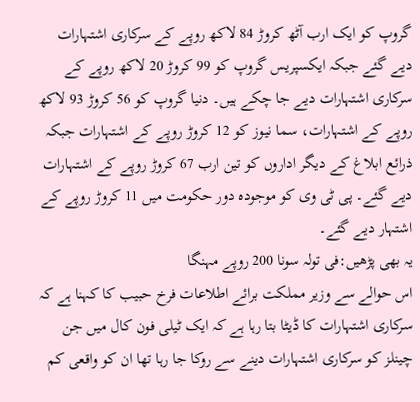گروپ کو ایک ارب آٹھ کروڑ 84 لاکھ روپے کے سرکاری اشتہارات دیے گئے جبکہ ایکسپریس گروپ کو 99 کروڑ 20 لاکھ روپے کے سرکاری اشتہارات دیے جا چکے ہیں۔ دنیا گروپ کو 56 کروڑ 93 لاکھ روپے کے اشتہارات، سما نیوز کو 12 کروڑ روپے کے اشتہارات جبکہ ذرائع ابلاغ کے دیگر اداروں کو تین ارب 67 کروڑ روپے کے اشتہارات دیے گئے۔ پی ٹی وی کو موجودہ دور حکومت میں 11 کروڑ روپے کے اشتہار دیے گئے۔
یہ بھی پڑھیں:فی تولہ سونا 200 روپے مہنگا
اس حوالے سے وزیر مملکت برائے اطلاعات فرخ حبیب کا کہنا ہے کہ سرکاری اشتہارات کا ڈیٹا بتا رہا ہے کہ ایک ٹیلی فون کال میں جن چینلز کو سرکاری اشتہارات دینے سے روکا جا رہا تھا ان کو واقعی کم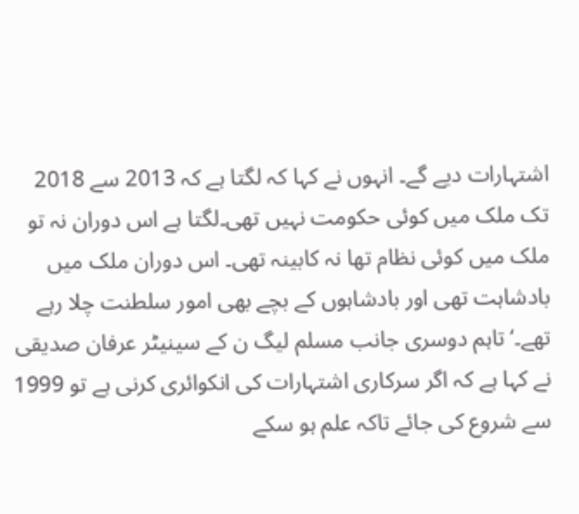اشتہارات دیے گے۔ انہوں نے کہا کہ لگتا ہے کہ 2013 سے 2018 تک ملک میں کوئی حکومت نہیں تھی۔لگتا ہے اس دوران نہ تو ملک میں کوئی نظام تھا نہ کابینہ تھی۔ اس دوران ملک میں بادشاہت تھی اور بادشاہوں کے بچے بھی امور سلطنت چلا رہے تھے۔‘ تاہم دوسری جانب مسلم لیگ ن کے سینیٹر عرفان صدیقی نے کہا ہے کہ اگر سرکاری اشتہارات کی انکوائری کرنی ہے تو 1999 سے شروع کی جائے تاکہ علم ہو سکے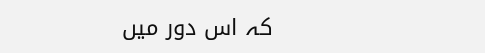کہ اس دور میں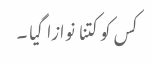کس کو کتنا نوازا گیا۔